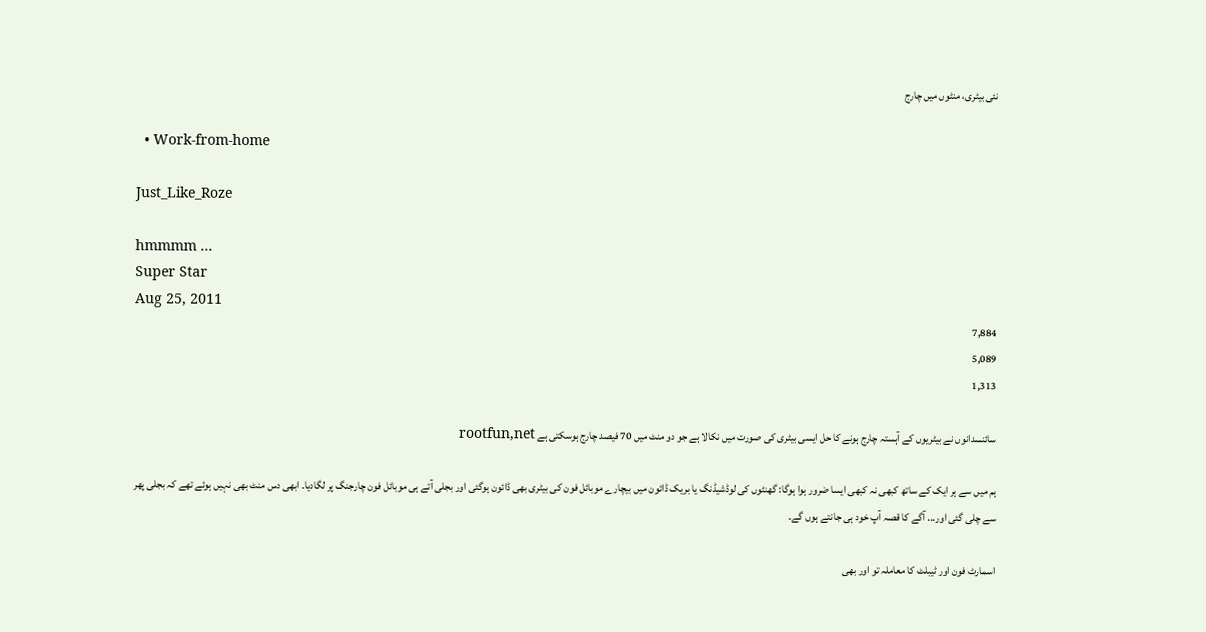نئی بیٹری، منٹوں میں چارج

  • Work-from-home

Just_Like_Roze

hmmmm ...
Super Star
Aug 25, 2011
7,884
5,089
1,313

سائنسدانوں نے بیٹریوں کے آہستہ چارج ہونے کا حل ایسی بیٹری کی صورت میں نکالا ہے جو دو منٹ میں 70 فیصد چارج ہوسکتی ہے rootfun,net

ہم میں سے ہر ایک کے ساتھ کبھی نہ کبھی ایسا ضرور ہوا ہوگا: گھنٹوں کی لوڈشیڈنگ یا بریک ڈائون میں بیچارے موبائل فون کی بیٹری بھی ڈائون ہوگئی اور بجلی آتے ہی موبائل فون چارجنگ پر لگادیا۔ ابھی دس منٹ بھی نہیں ہوئے تھے کہ بجلی پھر سے چلی گئی اور... آگے کا قصہ آپ خود ہی جانتے ہوں گے۔

اسمارٹ فون اور ٹیبلٹ کا معاملہ تو اور بھی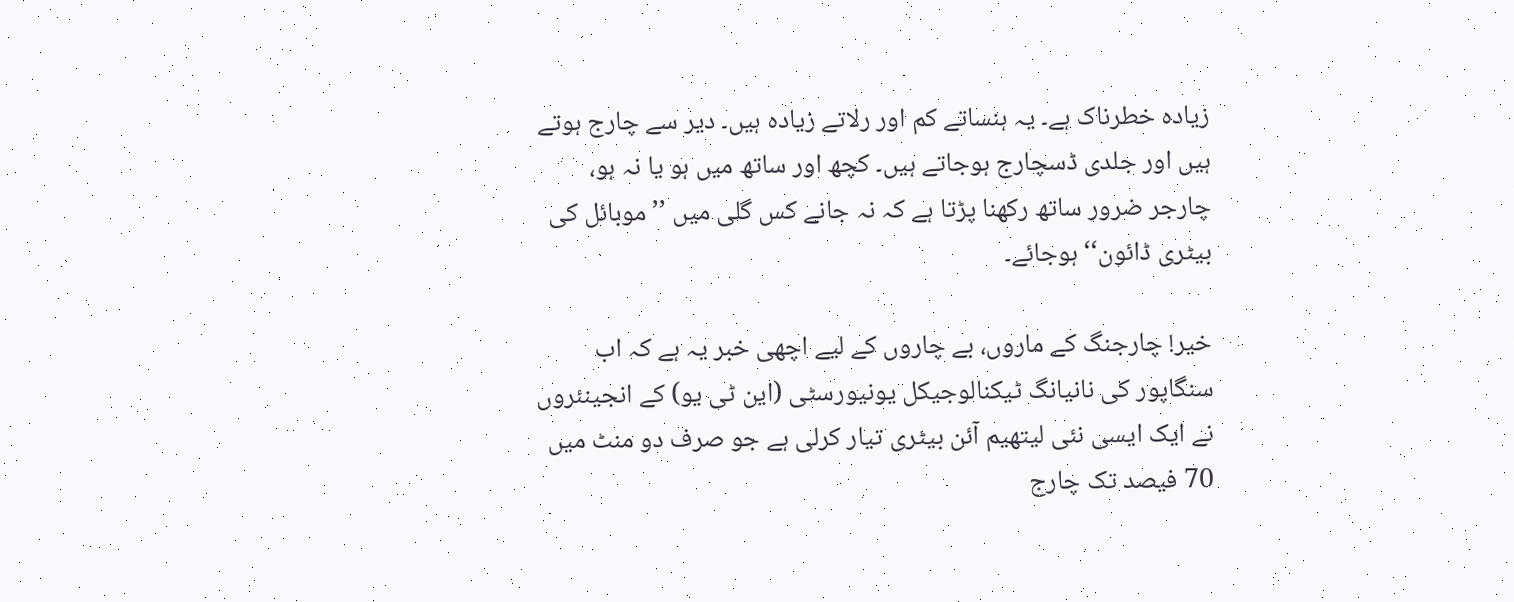زیادہ خطرناک ہے۔ یہ ہنساتے کم اور رلاتے زیادہ ہیں۔ دیر سے چارج ہوتے ہیں اور جلدی ڈسچارج ہوجاتے ہیں۔ کچھ اور ساتھ میں ہو یا نہ ہو، چارجر ضرور ساتھ رکھنا پڑتا ہے کہ نہ جانے کس گلی میں ’’موبائل کی بیٹری ڈائون‘‘ ہوجائے۔

خیر! چارجنگ کے ماروں، بے چاروں کے لیے اچھی خبر یہ ہے کہ اب سنگاپور کی نانیانگ ٹیکنالوجیکل یونیورسٹی (این ٹی یو) کے انجینئروں نے ایک ایسی نئی لیتھیم آئن بیٹری تیار کرلی ہے جو صرف دو منٹ میں 70 فیصد تک چارج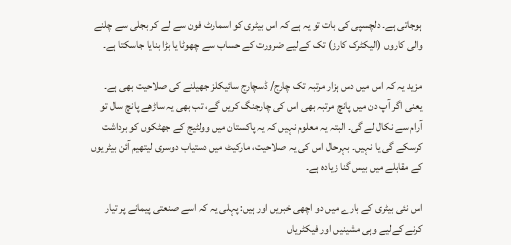ہوجاتی ہے۔ دلچسپی کی بات تو یہ ہے کہ اس بیٹری کو اسمارٹ فون سے لے کر بجلی سے چلنے والی کاروں (الیکٹرک کارز) تک کےلیے ضرورت کے حساب سے چھوٹا یا بڑا بنایا جاسکتا ہے۔

مزید یہ کہ اس میں دس ہزار مرتبہ تک چارج/ ڈسچارج سائیکلز جھیلنے کی صلاحیت بھی ہے۔ یعنی اگر آپ دن میں پانچ مرتبہ بھی اس کی چارجنگ کریں گے، تب بھی یہ ساڑھے پانچ سال تو آرام سے نکال لے گی۔ البتہ یہ معلوم نہیں کہ یہ پاکستان میں وولٹیج کے جھٹکوں کو برداشت کرسکے گی یا نہیں۔ بہرحال اس کی یہ صلاحیت، مارکیٹ میں دستیاب دوسری لیتھیم آئن بیٹریوں کے مقابلے میں بیس گنا زیادہ ہے۔

اس نئی بیٹری کے بارے میں دو اچھی خبریں اور ہیں: پہلی یہ کہ اسے صنعتی پیمانے پر تیار کرنے کےلیے وہی مشینیں اور فیکٹریاں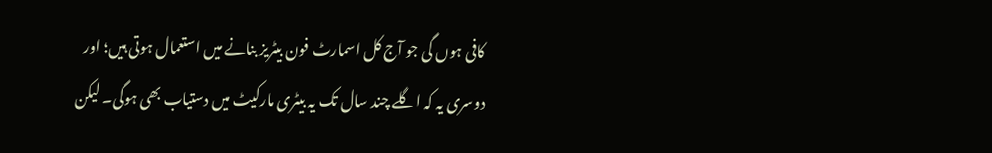کافی ہوں گی جو آج کل اسمارٹ فون بیٹریز بنانے میں استعمال ہوتی ہیں؛ اور دوسری یہ کہ اگلے چند سال تک یہ بیٹری مارکیٹ میں دستیاب بھی ہوگی۔ لیکن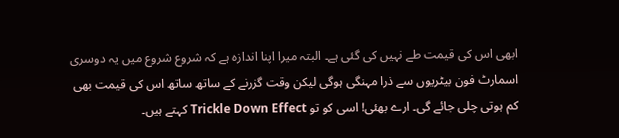ابھی اس کی قیمت طے نہیں کی گئی ہے۔ البتہ میرا اپنا اندازہ ہے کہ شروع شروع میں یہ دوسری اسمارٹ فون بیٹریوں سے ذرا مہنگی ہوگی لیکن وقت گزرنے کے ساتھ ساتھ اس کی قیمت بھی کم ہوتی چلی جائے گی۔ ارے بھئی! اسی کو تو Trickle Down Effect کہتے ہیں۔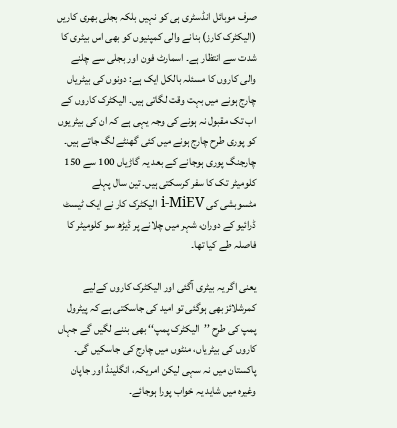صرف موبائل انڈسٹری ہی کو نہیں بلکہ بجلی بھری کاریں (الیکٹرک کارز) بنانے والی کمپنیوں کو بھی اس بیٹری کا شدت سے انتظار ہے۔ اسمارٹ فون اور بجلی سے چلنے والی کاروں کا مسئلہ بالکل ایک ہے: دونوں کی بیٹریاں چارج ہونے میں بہت وقت لگاتی ہیں۔ الیکٹرک کاروں کے اب تک مقبول نہ ہونے کی وجہ یہی ہے کہ ان کی بیٹریوں کو پوری طرح چارج ہونے میں کئی گھنٹے لگ جاتے ہیں۔ چارجنگ پوری ہوجانے کے بعد یہ گاڑیاں 100 سے 150 کلومیٹر تک کا سفر کرسکتی ہیں۔ تین سال پہلے مٹسوبشی کی i-MiEV الیکٹرک کار نے ایک ٹیسٹ ڈرائیو کے دوران، شہر میں چلانے پر ڈیڑھ سو کلومیٹر کا فاصلہ طے کیا تھا۔

یعنی اگر یہ بیٹری آگئی اور الیکٹرک کاروں کےلیے کمرشلائز بھی ہوگئی تو امید کی جاسکتی ہے کہ پیٹرول پمپ کی طرح ’’الیکٹرک پمپ‘‘ بھی بننے لگیں گے جہاں کاروں کی بیٹریاں، منٹوں میں چارج کی جاسکیں گی۔ پاکستان میں نہ سہی لیکن امریکہ، انگلینڈ اور جاپان وغیرہ میں شاید یہ خواب پورا ہوجائے۔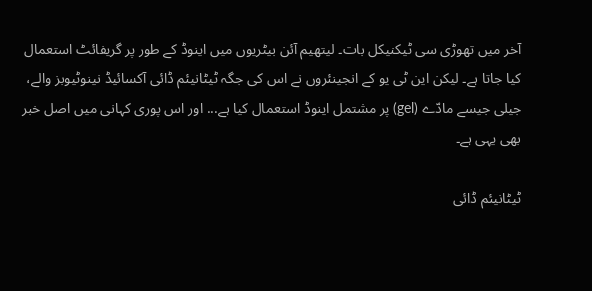آخر میں تھوڑی سی ٹیکنیکل بات۔ لیتھیم آئن بیٹریوں میں اینوڈ کے طور پر گریفائٹ استعمال کیا جاتا ہے۔ لیکن این ٹی یو کے انجینئروں نے اس کی جگہ ٹیٹانیئم ڈائی آکسائیڈ نینوٹیوبز والے، جیلی جیسے مادّے (gel) پر مشتمل اینوڈ استعمال کیا ہے... اور اس پوری کہانی میں اصل خبر بھی یہی ہے۔

ٹیٹانیئم ڈائی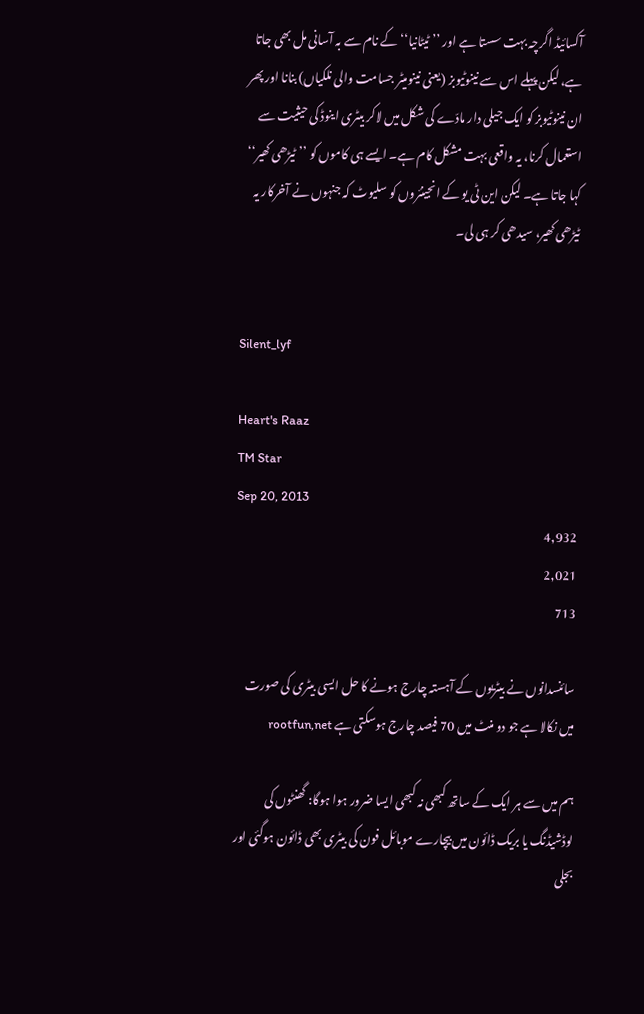آکسائیڈ اگرچہ بہت سستا ہے اور ’’ٹیٹانیا‘‘ کے نام سے بہ آسانی مل بھی جاتا ہے، لیکن پہلے اس سے نینوٹیوبز (یعنی نینومیٹر جسامت والی نلکیاں) بنانا اور پھر ان نینوٹیوبز کو ایک جیلی دار مادّے کی شکل میں لاکر بیٹری اینوڈ کی حیثیت سے استعمال کرنا، یہ واقعی بہت مشکل کام ہے۔ ایسے ہی کاموں کو ’’ٹیڑھی کھیر‘‘ کہا جاتا ہے۔ لیکن این ٹی یو کے انجینئروں کو سلیوٹ کہ جنہوں نے آخرکار یہ ٹیڑھی کھیر، سیدھی کر ہی لی۔


Silent_lyf

Heart's Raaz
TM Star
Sep 20, 2013
4,932
2,021
713

سائنسدانوں نے بیٹریوں کے آہستہ چارج ہونے کا حل ایسی بیٹری کی صورت میں نکالا ہے جو دو منٹ میں 70 فیصد چارج ہوسکتی ہے rootfun,net

ہم میں سے ہر ایک کے ساتھ کبھی نہ کبھی ایسا ضرور ہوا ہوگا: گھنٹوں کی لوڈشیڈنگ یا بریک ڈائون میں بیچارے موبائل فون کی بیٹری بھی ڈائون ہوگئی اور بجلی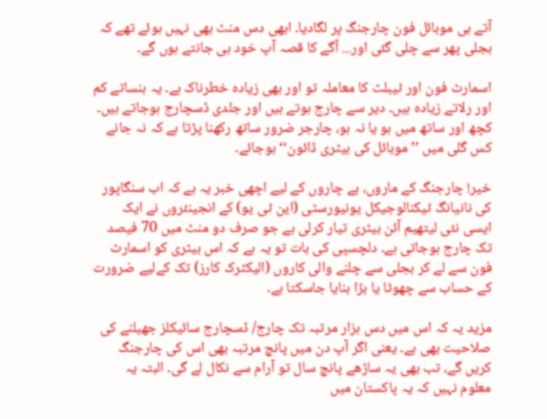آتے ہی موبائل فون چارجنگ پر لگادیا۔ ابھی دس منٹ بھی نہیں ہوئے تھے کہ بجلی پھر سے چلی گئی اور... آگے کا قصہ آپ خود ہی جانتے ہوں گے۔

اسمارٹ فون اور ٹیبلٹ کا معاملہ تو اور بھی زیادہ خطرناک ہے۔ یہ ہنساتے کم اور رلاتے زیادہ ہیں۔ دیر سے چارج ہوتے ہیں اور جلدی ڈسچارج ہوجاتے ہیں۔ کچھ اور ساتھ میں ہو یا نہ ہو، چارجر ضرور ساتھ رکھنا پڑتا ہے کہ نہ جانے کس گلی میں ’’موبائل کی بیٹری ڈائون‘‘ ہوجائے۔

خیر! چارجنگ کے ماروں، بے چاروں کے لیے اچھی خبر یہ ہے کہ اب سنگاپور کی نانیانگ ٹیکنالوجیکل یونیورسٹی (این ٹی یو) کے انجینئروں نے ایک ایسی نئی لیتھیم آئن بیٹری تیار کرلی ہے جو صرف دو منٹ میں 70 فیصد تک چارج ہوجاتی ہے۔ دلچسپی کی بات تو یہ ہے کہ اس بیٹری کو اسمارٹ فون سے لے کر بجلی سے چلنے والی کاروں (الیکٹرک کارز) تک کےلیے ضرورت کے حساب سے چھوٹا یا بڑا بنایا جاسکتا ہے۔

مزید یہ کہ اس میں دس ہزار مرتبہ تک چارج/ ڈسچارج سائیکلز جھیلنے کی صلاحیت بھی ہے۔ یعنی اگر آپ دن میں پانچ مرتبہ بھی اس کی چارجنگ کریں گے، تب بھی یہ ساڑھے پانچ سال تو آرام سے نکال لے گی۔ البتہ یہ معلوم نہیں کہ یہ پاکستان میں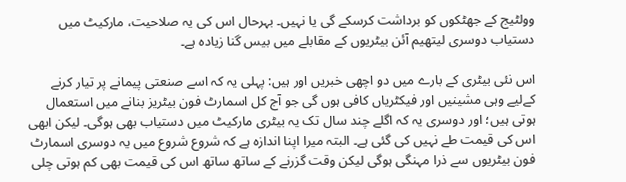وولٹیج کے جھٹکوں کو برداشت کرسکے گی یا نہیں۔ بہرحال اس کی یہ صلاحیت، مارکیٹ میں دستیاب دوسری لیتھیم آئن بیٹریوں کے مقابلے میں بیس گنا زیادہ ہے۔

اس نئی بیٹری کے بارے میں دو اچھی خبریں اور ہیں: پہلی یہ کہ اسے صنعتی پیمانے پر تیار کرنے کےلیے وہی مشینیں اور فیکٹریاں کافی ہوں گی جو آج کل اسمارٹ فون بیٹریز بنانے میں استعمال ہوتی ہیں؛ اور دوسری یہ کہ اگلے چند سال تک یہ بیٹری مارکیٹ میں دستیاب بھی ہوگی۔ لیکن ابھی اس کی قیمت طے نہیں کی گئی ہے۔ البتہ میرا اپنا اندازہ ہے کہ شروع شروع میں یہ دوسری اسمارٹ فون بیٹریوں سے ذرا مہنگی ہوگی لیکن وقت گزرنے کے ساتھ ساتھ اس کی قیمت بھی کم ہوتی چلی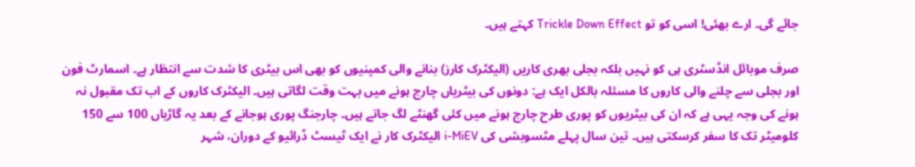جائے گی۔ ارے بھئی! اسی کو تو Trickle Down Effect کہتے ہیں۔

صرف موبائل انڈسٹری ہی کو نہیں بلکہ بجلی بھری کاریں (الیکٹرک کارز) بنانے والی کمپنیوں کو بھی اس بیٹری کا شدت سے انتظار ہے۔ اسمارٹ فون اور بجلی سے چلنے والی کاروں کا مسئلہ بالکل ایک ہے: دونوں کی بیٹریاں چارج ہونے میں بہت وقت لگاتی ہیں۔ الیکٹرک کاروں کے اب تک مقبول نہ ہونے کی وجہ یہی ہے کہ ان کی بیٹریوں کو پوری طرح چارج ہونے میں کئی گھنٹے لگ جاتے ہیں۔ چارجنگ پوری ہوجانے کے بعد یہ گاڑیاں 100 سے 150 کلومیٹر تک کا سفر کرسکتی ہیں۔ تین سال پہلے مٹسوبشی کی i-MiEV الیکٹرک کار نے ایک ٹیسٹ ڈرائیو کے دوران، شہر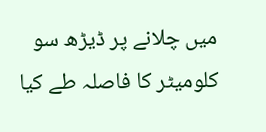میں چلانے پر ڈیڑھ سو کلومیٹر کا فاصلہ طے کیا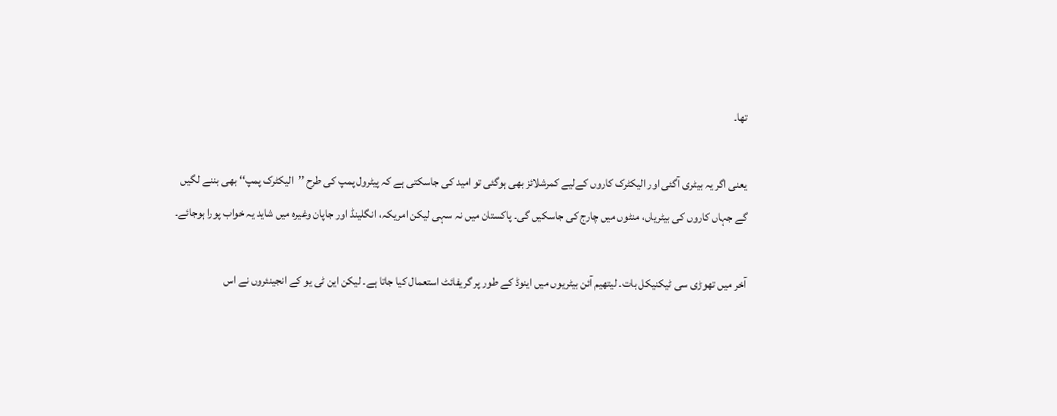تھا۔

یعنی اگر یہ بیٹری آگئی اور الیکٹرک کاروں کےلیے کمرشلائز بھی ہوگئی تو امید کی جاسکتی ہے کہ پیٹرول پمپ کی طرح ’’الیکٹرک پمپ‘‘ بھی بننے لگیں گے جہاں کاروں کی بیٹریاں، منٹوں میں چارج کی جاسکیں گی۔ پاکستان میں نہ سہی لیکن امریکہ، انگلینڈ اور جاپان وغیرہ میں شاید یہ خواب پورا ہوجائے۔

آخر میں تھوڑی سی ٹیکنیکل بات۔ لیتھیم آئن بیٹریوں میں اینوڈ کے طور پر گریفائٹ استعمال کیا جاتا ہے۔ لیکن این ٹی یو کے انجینئروں نے اس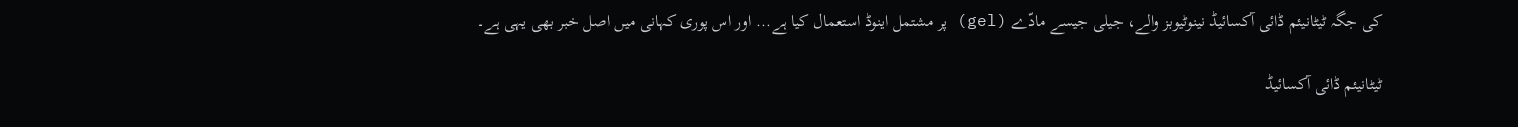کی جگہ ٹیٹانیئم ڈائی آکسائیڈ نینوٹیوبز والے، جیلی جیسے مادّے (gel) پر مشتمل اینوڈ استعمال کیا ہے... اور اس پوری کہانی میں اصل خبر بھی یہی ہے۔

ٹیٹانیئم ڈائی آکسائیڈ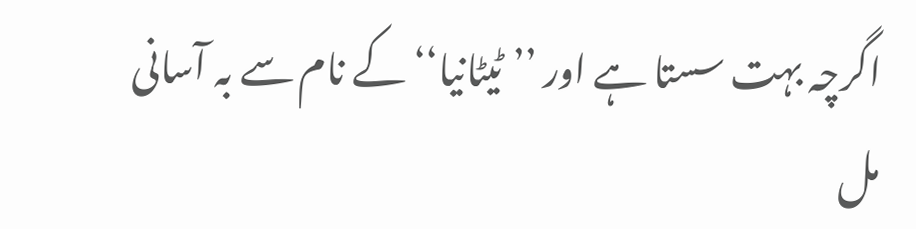اگرچہ بہت سستا ہے اور ’’ٹیٹانیا‘‘ کے نام سے بہ آسانی مل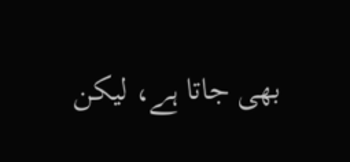بھی جاتا ہے، لیکن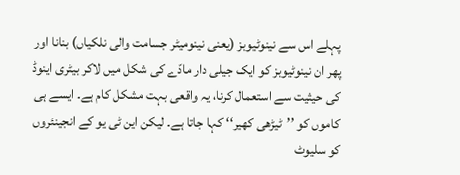پہلے اس سے نینوٹیوبز (یعنی نینومیٹر جسامت والی نلکیاں) بنانا اور پھر ان نینوٹیوبز کو ایک جیلی دار مادّے کی شکل میں لاکر بیٹری اینوڈ کی حیثیت سے استعمال کرنا، یہ واقعی بہت مشکل کام ہے۔ ایسے ہی کاموں کو ’’ٹیڑھی کھیر‘‘ کہا جاتا ہے۔ لیکن این ٹی یو کے انجینئروں کو سلیوٹ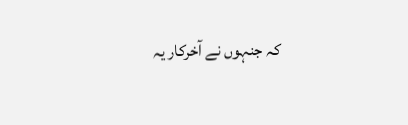کہ جنہوں نے آخرکار یہ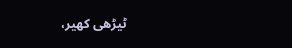ٹیڑھی کھیر،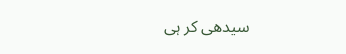سیدھی کر ہی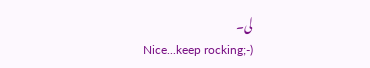لی۔
Nice...keep rocking;-)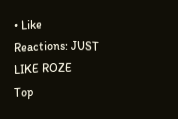• Like
Reactions: JUST LIKE ROZE
Top